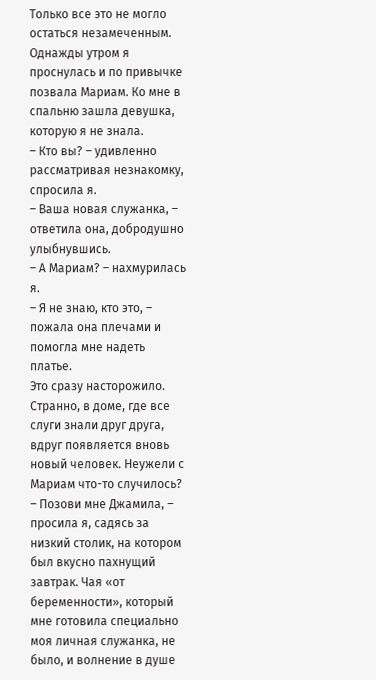Только все это не могло остаться незамеченным.
Однажды утром я проснулась и по привычке позвала Мариам. Ко мне в спальню зашла девушка, которую я не знала.
– Кто вы? – удивленно рассматривая незнакомку, спросила я.
– Ваша новая служанка, – ответила она, добродушно улыбнувшись.
– А Мариам? – нахмурилась я.
– Я не знаю, кто это, – пожала она плечами и помогла мне надеть платье.
Это сразу насторожило. Странно, в доме, где все слуги знали друг друга, вдруг появляется вновь новый человек. Неужели с Мариам что-то случилось?
– Позови мне Джамила, – просила я, садясь за низкий столик, на котором был вкусно пахнущий завтрак. Чая «от беременности», который мне готовила специально моя личная служанка, не было, и волнение в душе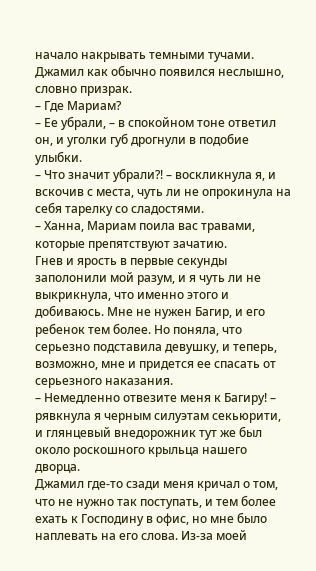начало накрывать темными тучами.
Джамил как обычно появился неслышно, словно призрак.
– Где Мариам?
– Ее убрали, – в спокойном тоне ответил он, и уголки губ дрогнули в подобие улыбки.
– Что значит убрали?! – воскликнула я, и вскочив с места, чуть ли не опрокинула на себя тарелку со сладостями.
– Ханна, Мариам поила вас травами, которые препятствуют зачатию.
Гнев и ярость в первые секунды заполонили мой разум, и я чуть ли не выкрикнула, что именно этого и добиваюсь. Мне не нужен Багир, и его ребенок тем более. Но поняла, что серьезно подставила девушку, и теперь, возможно, мне и придется ее спасать от серьезного наказания.
– Немедленно отвезите меня к Багиру! – рявкнула я черным силуэтам секьюрити, и глянцевый внедорожник тут же был около роскошного крыльца нашего дворца.
Джамил где-то сзади меня кричал о том, что не нужно так поступать, и тем более ехать к Господину в офис, но мне было наплевать на его слова. Из-за моей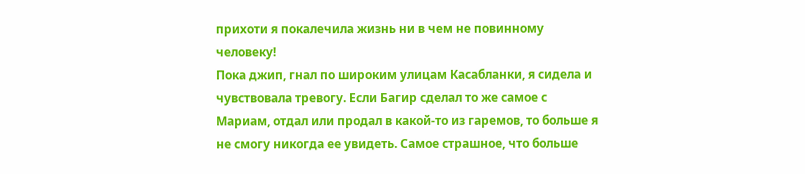прихоти я покалечила жизнь ни в чем не повинному человеку!
Пока джип, гнал по широким улицам Касабланки, я сидела и чувствовала тревогу. Если Багир сделал то же самое с Мариам, отдал или продал в какой-то из гаремов, то больше я не смогу никогда ее увидеть. Самое страшное, что больше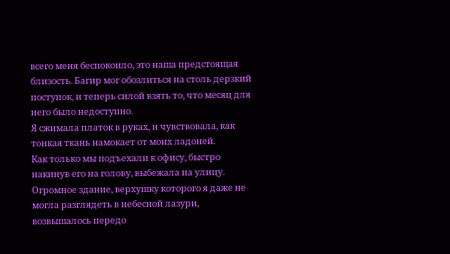всего меня беспокоило, это наша предстоящая близость. Багир мог обозлиться на столь дерзкий поступок, и теперь силой взять то, что месяц для него было недоступно.
Я сжимала платок в руках, и чувствовала, как тонкая ткань намокает от моих ладоней.
Как только мы подъехали к офису, быстро накинув его на голову, выбежала на улицу. Огромное здание, верхушку которого я даже не могла разглядеть в небесной лазури, возвышалось передо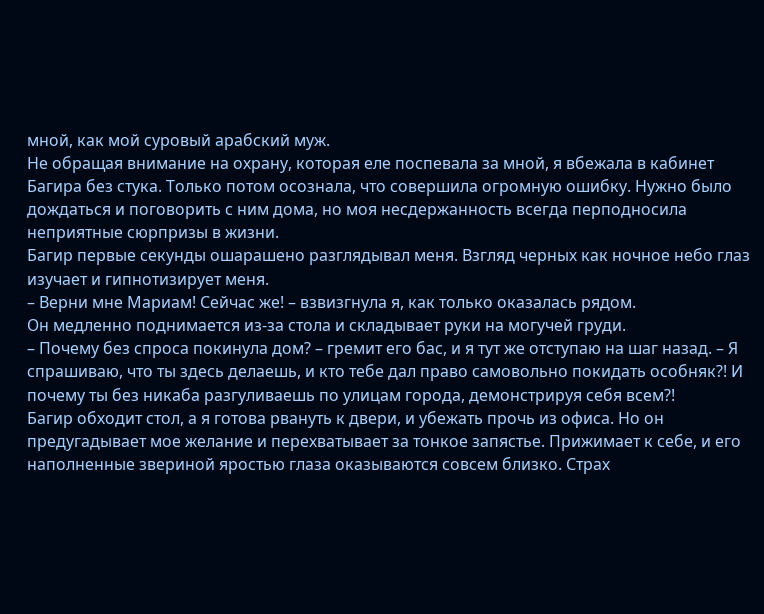мной, как мой суровый арабский муж.
Не обращая внимание на охрану, которая еле поспевала за мной, я вбежала в кабинет Багира без стука. Только потом осознала, что совершила огромную ошибку. Нужно было дождаться и поговорить с ним дома, но моя несдержанность всегда перподносила неприятные сюрпризы в жизни.
Багир первые секунды ошарашено разглядывал меня. Взгляд черных как ночное небо глаз изучает и гипнотизирует меня.
– Верни мне Мариам! Сейчас же! – взвизгнула я, как только оказалась рядом.
Он медленно поднимается из-за стола и складывает руки на могучей груди.
– Почему без спроса покинула дом? – гремит его бас, и я тут же отступаю на шаг назад. – Я спрашиваю, что ты здесь делаешь, и кто тебе дал право самовольно покидать особняк?! И почему ты без никаба разгуливаешь по улицам города, демонстрируя себя всем?!
Багир обходит стол, а я готова рвануть к двери, и убежать прочь из офиса. Но он предугадывает мое желание и перехватывает за тонкое запястье. Прижимает к себе, и его наполненные звериной яростью глаза оказываются совсем близко. Страх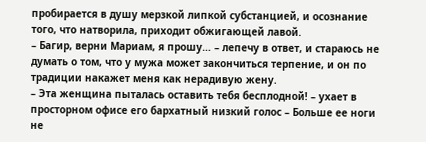пробирается в душу мерзкой липкой субстанцией, и осознание того, что натворила, приходит обжигающей лавой.
– Багир, верни Мариам, я прошу… – лепечу в ответ, и стараюсь не думать о том, что у мужа может закончиться терпение, и он по традиции накажет меня как нерадивую жену.
– Эта женщина пыталась оставить тебя бесплодной! – ухает в просторном офисе его бархатный низкий голос – Больше ее ноги не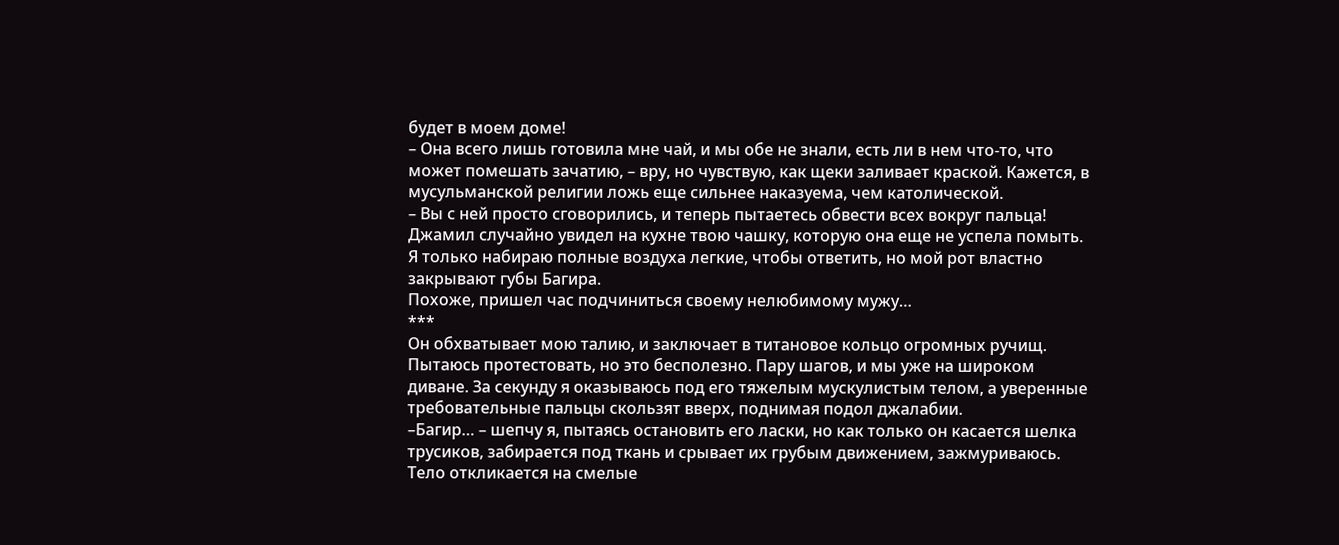будет в моем доме!
– Она всего лишь готовила мне чай, и мы обе не знали, есть ли в нем что-то, что может помешать зачатию, – вру, но чувствую, как щеки заливает краской. Кажется, в мусульманской религии ложь еще сильнее наказуема, чем католической.
– Вы с ней просто сговорились, и теперь пытаетесь обвести всех вокруг пальца! Джамил случайно увидел на кухне твою чашку, которую она еще не успела помыть.
Я только набираю полные воздуха легкие, чтобы ответить, но мой рот властно закрывают губы Багира.
Похоже, пришел час подчиниться своему нелюбимому мужу…
***
Он обхватывает мою талию, и заключает в титановое кольцо огромных ручищ. Пытаюсь протестовать, но это бесполезно. Пару шагов, и мы уже на широком диване. За секунду я оказываюсь под его тяжелым мускулистым телом, а уверенные требовательные пальцы скользят вверх, поднимая подол джалабии.
–Багир… – шепчу я, пытаясь остановить его ласки, но как только он касается шелка трусиков, забирается под ткань и срывает их грубым движением, зажмуриваюсь.
Тело откликается на смелые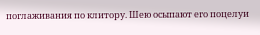поглаживания по клитору. Шею осыпают его поцелуи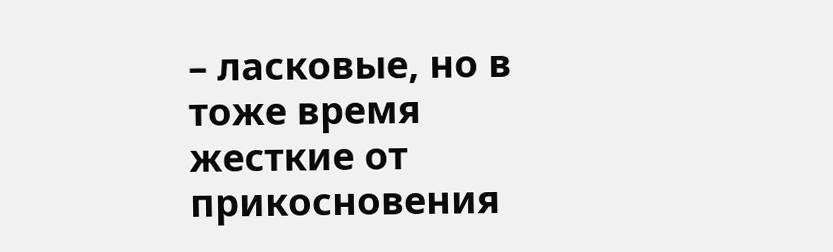– ласковые, но в тоже время жесткие от прикосновения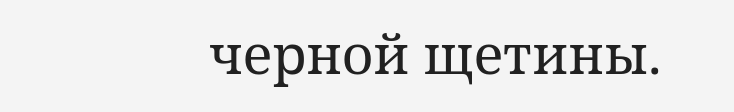черной щетины.